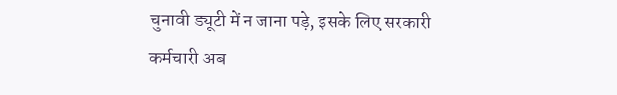चुनावी ड्यूटी में न जाना पड़े, इसके लिए सरकारी कर्मचारी अब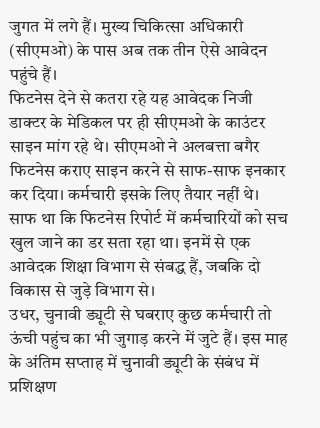जुगत में लगे हैं। मुख्य चिकित्सा अधिकारी (सीएमओ) के पास अब तक तीन ऐसे आवेदन पहुंचे हैं।
फिटनेस देने से कतरा रहे यह आवेदक निजी डाक्टर के मेडिकल पर ही सीएमओ के काउंटर साइन मांग रहे थे। सीएमओ ने अलबत्ता बगैर फिटनेस कराए साइन करने से साफ-साफ इनकार कर दिया। कर्मचारी इसके लिए तैयार नहीं थे।
साफ था कि फिटनेस रिपोर्ट में कर्मचारियों को सच खुल जाने का डर सता रहा था। इनमें से एक आवेदक शिक्षा विभाग से संबद्ध हैं, जबकि दो विकास से जुड़े विभाग से।
उधर, चुनावी ड्यूटी से घबराए कुछ कर्मचारी तो ऊंची पहुंच का भी जुगाड़ करने में जुटे हैं। इस माह के अंतिम सप्ताह में चुनावी ड्यूटी के संबंध में प्रशिक्षण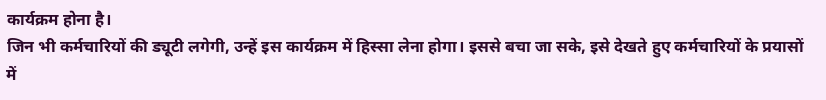कार्यक्रम होना है।
जिन भी कर्मचारियों की ड्यूटी लगेगी, उन्हें इस कार्यक्रम में हिस्सा लेना होगा। इससे बचा जा सके, इसे देखते हुए कर्मचारियों के प्रयासों में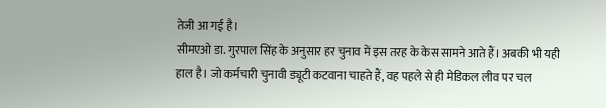तेजी आ गई है।
सीमएओ डा. गुरपाल सिंह के अनुसार हर चुनाव में इस तरह के केस सामने आते हैं। अबकी भी यही हाल है। जो कर्मचारी चुनावी ड्यूटी कटवाना चाहते हैं, वह पहले से ही मेडिकल लीव पर चल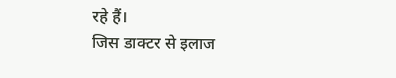रहे हैं।
जिस डाक्टर से इलाज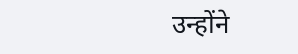उन्होंने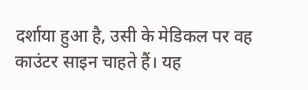दर्शाया हुआ है, उसी के मेडिकल पर वह काउंटर साइन चाहते हैं। यह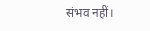संभव नहीं।